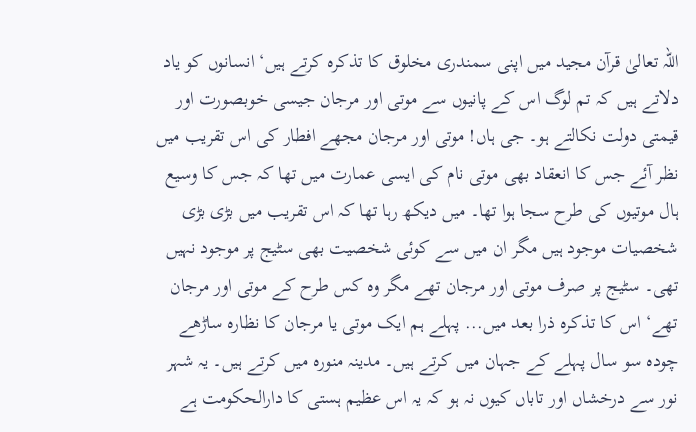اللہ تعالیٰ قرآن مجید میں اپنی سمندری مخلوق کا تذکرہ کرتے ہیں‘ انسانوں کو یاد دلاتے ہیں کہ تم لوگ اس کے پانیوں سے موتی اور مرجان جیسی خوبصورت اور قیمتی دولت نکالتے ہو۔ جی ہاں! موتی اور مرجان مجھے افطار کی اس تقریب میں نظر آئے جس کا انعقاد بھی موتی نام کی ایسی عمارت میں تھا کہ جس کا وسیع ہال موتیوں کی طرح سجا ہوا تھا۔ میں دیکھ رہا تھا کہ اس تقریب میں بڑی بڑی شخصیات موجود ہیں مگر ان میں سے کوئی شخصیت بھی سٹیج پر موجود نہیں تھی۔ سٹیج پر صرف موتی اور مرجان تھے مگر وہ کس طرح کے موتی اور مرجان تھے‘ اس کا تذکرہ ذرا بعد میں... پہلے ہم ایک موتی یا مرجان کا نظارہ ساڑھے چودہ سو سال پہلے کے جہان میں کرتے ہیں۔ مدینہ منورہ میں کرتے ہیں۔ یہ شہر نور سے درخشاں اور تاباں کیوں نہ ہو کہ یہ اس عظیم ہستی کا دارالحکومت ہے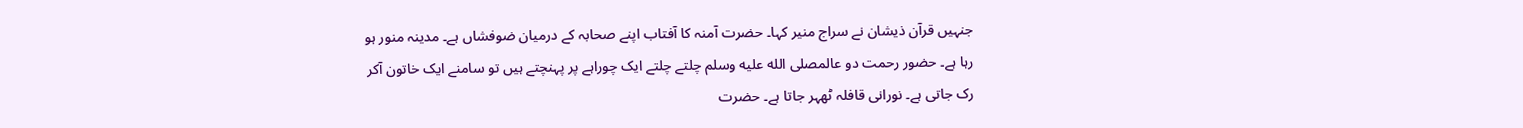جنہیں قرآن ذیشان نے سراج منیر کہا۔ حضرت آمنہ کا آفتاب اپنے صحابہ کے درمیان ضوفشاں ہے۔ مدینہ منور ہو رہا ہے۔ حضور رحمت دو عالمصلى الله عليه وسلم چلتے چلتے ایک چوراہے پر پہنچتے ہیں تو سامنے ایک خاتون آکر رک جاتی ہے۔ نورانی قافلہ ٹھہر جاتا ہے۔ حضرت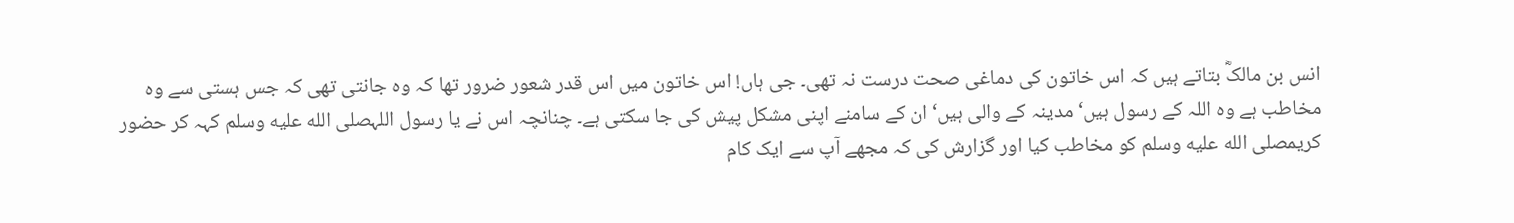انس بن مالکؓ بتاتے ہیں کہ اس خاتون کی دماغی صحت درست نہ تھی۔ جی ہاں! اس خاتون میں اس قدر شعور ضرور تھا کہ وہ جانتی تھی کہ جس ہستی سے وہ مخاطب ہے وہ اللہ کے رسول ہیں‘ مدینہ کے والی ہیں‘ ان کے سامنے اپنی مشکل پیش کی جا سکتی ہے۔ چنانچہ اس نے یا رسول اللہصلى الله عليه وسلم کہہ کر حضور کریمصلى الله عليه وسلم کو مخاطب کیا اور گزارش کی کہ مجھے آپ سے ایک کام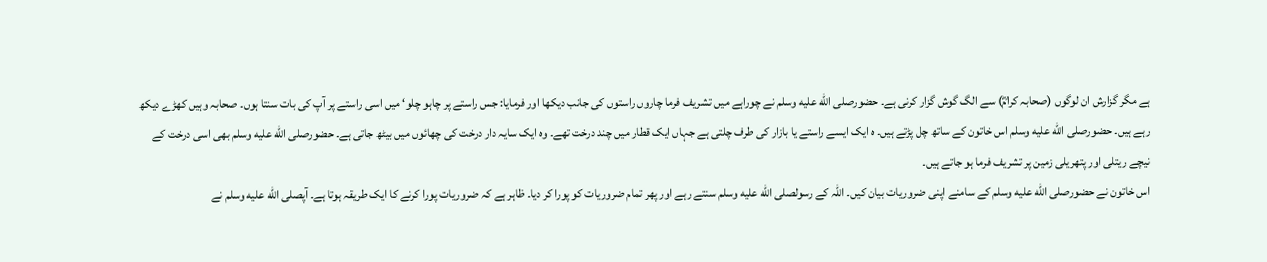ہے مگر گزارش ان لوگوں (صحابہ کرامؓ) سے الگ گوش گزار کرنی ہے۔ حضورصلى الله عليه وسلم نے چوراہے میں تشریف فرما چاروں راستوں کی جانب دیکھا اور فرمایا: جس راستے پر چاہو چلو‘ میں اسی راستے پر آپ کی بات سنتا ہوں۔ صحابہ وہیں کھڑے دیکھ رہے ہیں۔ حضورصلى الله عليه وسلم اس خاتون کے ساتھ چل پڑتے ہیں۔ ہ ایک ایسے راستے یا بازار کی طرف چلتی ہے جہاں ایک قطار میں چند درخت تھے۔ وہ ایک سایہ دار درخت کی چھائوں میں بیٹھ جاتی ہے۔ حضورصلى الله عليه وسلم بھی اسی درخت کے نیچے ریتلی اور پتھریلی زمین پر تشریف فرما ہو جاتے ہیں۔
اس خاتون نے حضورصلى الله عليه وسلم کے سامنے اپنی ضروریات بیان کیں۔ اللہ کے رسولصلى الله عليه وسلم سنتے رہے اور پھر تمام ضروریات کو پورا کر دیا۔ ظاہر ہے کہ ضروریات پورا کرنے کا ایک طریقہ ہوتا ہے۔ آپصلى الله عليه وسلم نے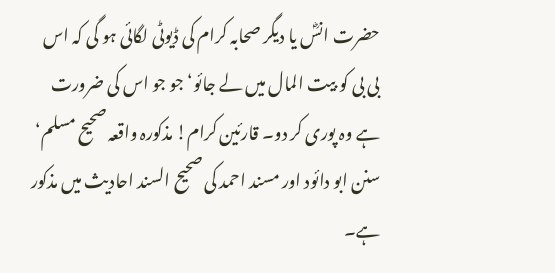حضرت انسؓ یا دیگر صحابہ کرام کی ڈیوٹی لگائی ہو گی کہ اس بی بی کو بیت المال میں لے جائو‘ جو جو اس کی ضرورت ہے وہ پوری کر دو۔ قارئین کرام! مذکورہ واقعہ صحیح مسلم‘ سنن ابو دائود اور مسند احمد کی صحیح السند احادیث میں مذکور ہے۔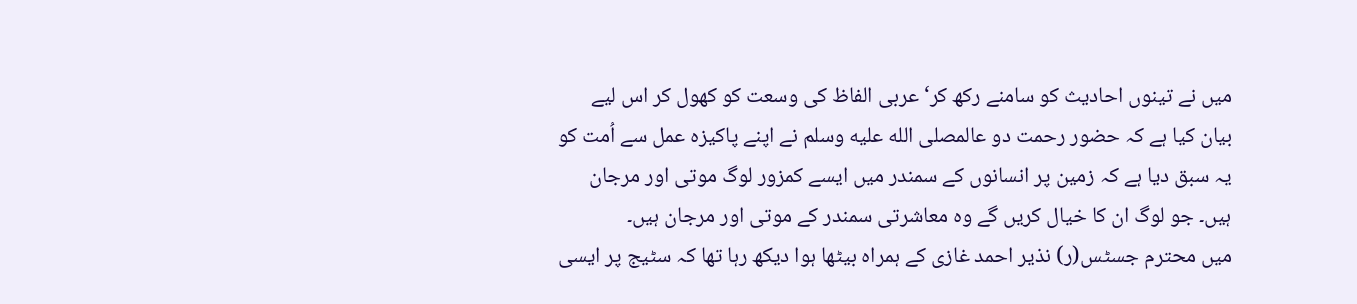میں نے تینوں احادیث کو سامنے رکھ کر‘ عربی الفاظ کی وسعت کو کھول کر اس لیے بیان کیا ہے کہ حضور رحمت دو عالمصلى الله عليه وسلم نے اپنے پاکیزہ عمل سے اُمت کو یہ سبق دیا ہے کہ زمین پر انسانوں کے سمندر میں ایسے کمزور لوگ موتی اور مرجان ہیں۔ جو لوگ ان کا خیال کریں گے وہ معاشرتی سمندر کے موتی اور مرجان ہیں۔
میں محترم جسٹس(ر) نذیر احمد غازی کے ہمراہ بیٹھا ہوا دیکھ رہا تھا کہ سٹیج پر ایسی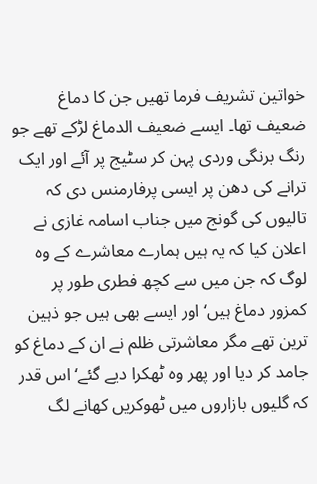خواتین تشریف فرما تھیں جن کا دماغ ضعیف تھا۔ ایسے ضعیف الدماغ لڑکے تھے جو رنگ برنگی وردی پہن کر سٹیج پر آئے اور ایک ترانے کی دھن پر ایسی پرفارمنس دی کہ تالیوں کی گونج میں جناب اسامہ غازی نے اعلان کیا کہ یہ ہیں ہمارے معاشرے کے وہ لوگ کہ جن میں سے کچھ فطری طور پر کمزور دماغ ہیں‘ اور ایسے بھی ہیں جو ذہین ترین تھے مگر معاشرتی ظلم نے ان کے دماغ کو جامد کر دیا اور پھر وہ ٹھکرا دیے گئے‘ اس قدر کہ گلیوں بازاروں میں ٹھوکریں کھانے لگ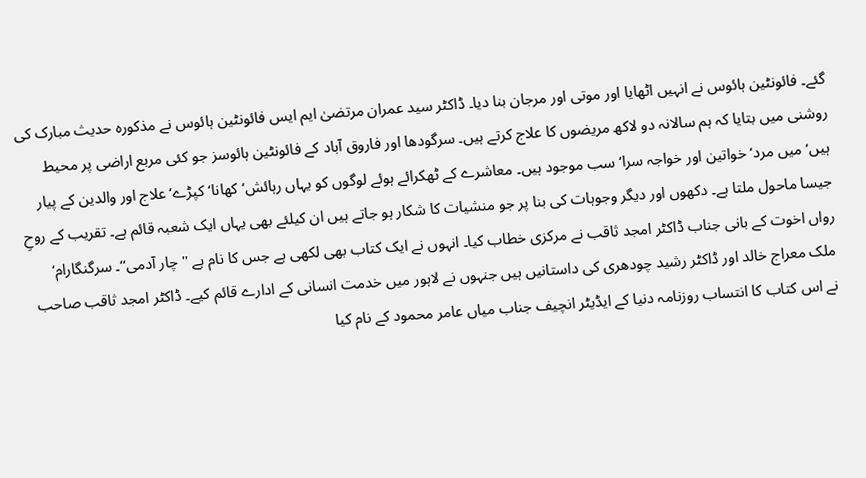گئے۔ فائونٹین ہائوس نے انہیں اٹھایا اور موتی اور مرجان بنا دیا۔ ڈاکٹر سید عمران مرتضیٰ ایم ایس فائونٹین ہائوس نے مذکورہ حدیث مبارک کی روشنی میں بتایا کہ ہم سالانہ دو لاکھ مریضوں کا علاج کرتے ہیں۔ سرگودھا اور فاروق آباد کے فائونٹین ہائوسز جو کئی مربع اراضی پر محیط ہیں‘ میں مرد‘ خواتین اور خواجہ سرا‘ سب موجود ہیں۔ معاشرے کے ٹھکرائے ہوئے لوگوں کو یہاں رہائش‘ کھانا‘ کپڑے‘ علاج اور والدین کے پیار جیسا ماحول ملتا ہے۔ دکھوں اور دیگر وجوہات کی بنا پر جو منشیات کا شکار ہو جاتے ہیں ان کیلئے بھی یہاں ایک شعبہ قائم ہے۔ تقریب کے روحِ رواں اخوت کے بانی جناب ڈاکٹر امجد ثاقب نے مرکزی خطاب کیا۔ انہوں نے ایک کتاب بھی لکھی ہے جس کا نام ہے ''چار آدمی‘‘۔ سرگنگارام‘ ملک معراج خالد اور ڈاکٹر رشید چودھری کی داستانیں ہیں جنہوں نے لاہور میں خدمت انسانی کے ادارے قائم کیے۔ ڈاکٹر امجد ثاقب صاحب نے اس کتاب کا انتساب روزنامہ دنیا کے ایڈیٹر انچیف جناب میاں عامر محمود کے نام کیا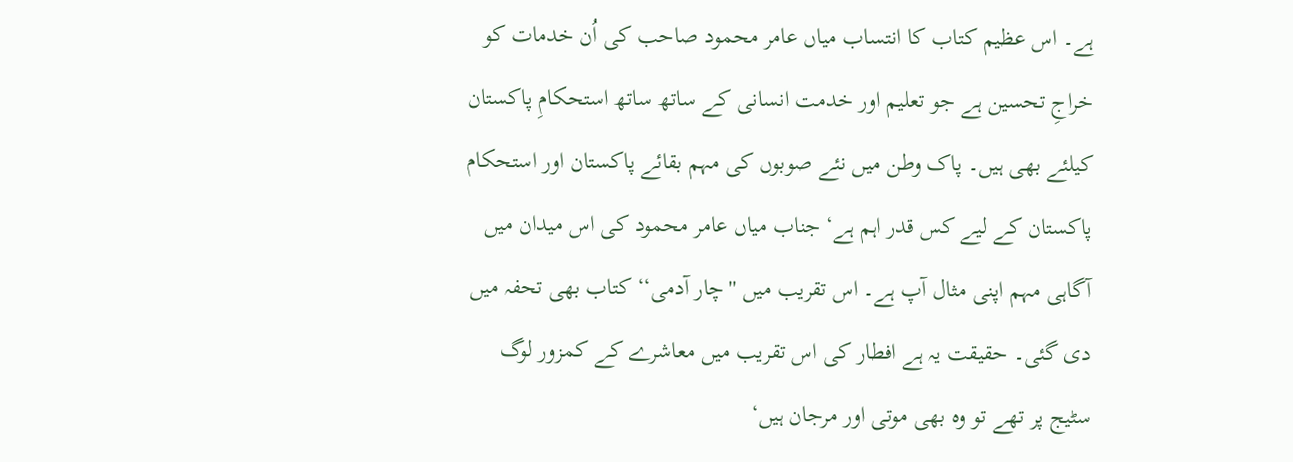ہے۔ اس عظیم کتاب کا انتساب میاں عامر محمود صاحب کی اُن خدمات کو خراجِ تحسین ہے جو تعلیم اور خدمت انسانی کے ساتھ ساتھ استحکامِ پاکستان کیلئے بھی ہیں۔ پاک وطن میں نئے صوبوں کی مہم بقائے پاکستان اور استحکام پاکستان کے لیے کس قدر اہم ہے‘ جناب میاں عامر محمود کی اس میدان میں آگاہی مہم اپنی مثال آپ ہے۔ اس تقریب میں ''چار آدمی‘‘ کتاب بھی تحفہ میں دی گئی۔ حقیقت یہ ہے افطار کی اس تقریب میں معاشرے کے کمزور لوگ سٹیج پر تھے تو وہ بھی موتی اور مرجان ہیں‘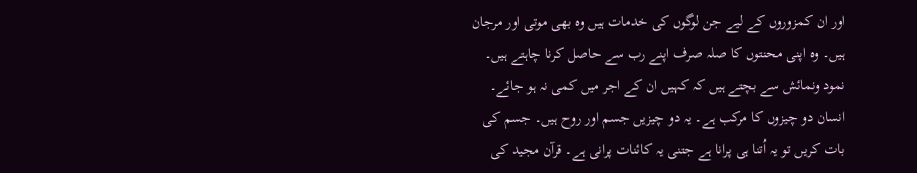اور ان کمزوروں کے لیے جن لوگوں کی خدمات ہیں وہ بھی موتی اور مرجان ہیں۔ وہ اپنی محنتوں کا صلہ صرف اپنے رب سے حاصل کرنا چاہتے ہیں۔ نمود ونمائش سے بچتے ہیں کہ کہیں ان کے اجر میں کمی نہ ہو جائے۔
انسان دو چیزوں کا مرکب ہے۔ یہ دو چیزیں جسم اور روح ہیں۔ جسم کی بات کریں تو یہ اُتنا ہی پرانا ہے جتنی یہ کائنات پرانی ہے۔ قرآن مجید کی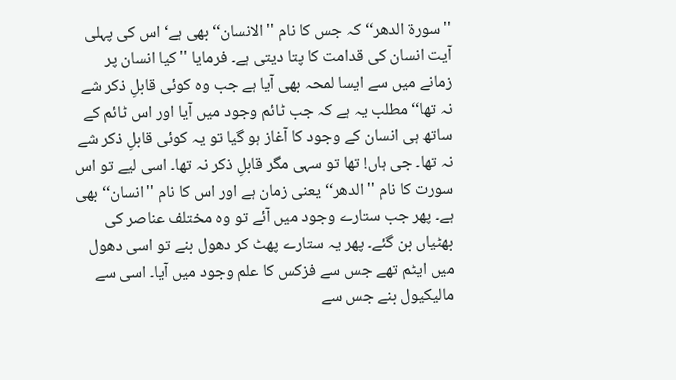''سورۃ الدھر‘‘ کہ جس کا نام ''الانسان‘‘ بھی ہے‘ اس کی پہلی آیت انسان کی قدامت کا پتا دیتی ہے۔ فرمایا ''کیا انسان پر زمانے میں سے ایسا لمحہ بھی آیا ہے جب وہ کوئی قابلِ ذکر شے نہ تھا‘‘ مطلب یہ ہے کہ جب ٹائم وجود میں آیا اور اس ٹائم کے ساتھ ہی انسان کے وجود کا آغاز ہو گیا تو یہ کوئی قابلِ ذکر شے نہ تھا۔ جی ہاں! تھا تو سہی مگر قابلِ ذکر نہ تھا۔ اسی لیے تو اس سورت کا نام ''الدھر‘‘ یعنی زمان ہے اور اس کا نام ''انسان‘‘ بھی ہے۔ پھر جب ستارے وجود میں آئے تو وہ مختلف عناصر کی بھٹیاں بن گئے۔ پھر یہ ستارے پھٹ کر دھول بنے تو اسی دھول میں ایٹم تھے جس سے فزکس کا علم وجود میں آیا۔ اسی سے مالیکیول بنے جس سے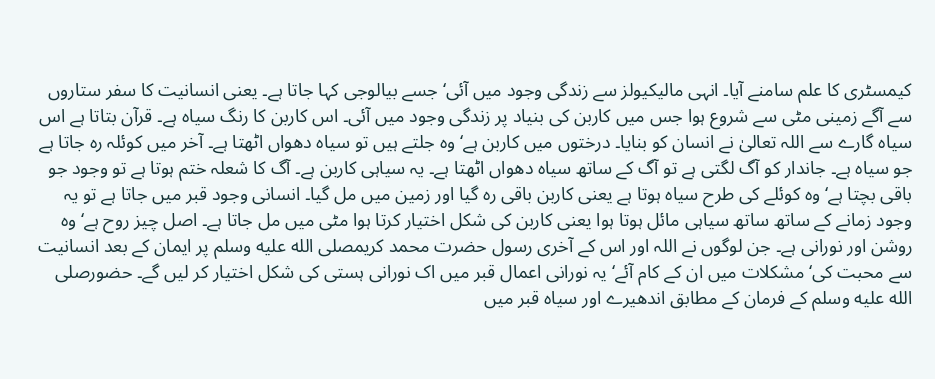کیمسٹری کا علم سامنے آیا۔ انہی مالیکیولز سے زندگی وجود میں آئی‘ جسے بیالوجی کہا جاتا ہے۔ یعنی انسانیت کا سفر ستاروں سے آگے زمینی مٹی سے شروع ہوا جس میں کاربن کی بنیاد پر زندگی وجود میں آئی۔ اس کاربن کا رنگ سیاہ ہے۔ قرآن بتاتا ہے اس سیاہ گارے سے اللہ تعالیٰ نے انسان کو بنایا۔ درختوں میں کاربن ہے‘ وہ جلتے ہیں تو سیاہ دھواں اٹھتا ہے۔ آخر میں کوئلہ رہ جاتا ہے جو سیاہ ہے۔ جاندار کو آگ لگتی ہے تو آگ کے ساتھ سیاہ دھواں اٹھتا ہے۔ یہ سیاہی کاربن ہے۔ آگ کا شعلہ ختم ہوتا ہے تو وجود جو باقی بچتا ہے‘ وہ کوئلے کی طرح سیاہ ہوتا ہے یعنی کاربن باقی رہ گیا اور زمین میں مل گیا۔ انسانی وجود قبر میں جاتا ہے تو یہ وجود زمانے کے ساتھ ساتھ سیاہی مائل ہوتا ہوا یعنی کاربن کی شکل اختیار کرتا ہوا مٹی میں مل جاتا ہے۔ اصل چیز روح ہے‘ وہ روشن اور نورانی ہے۔ جن لوگوں نے اللہ اور اس کے آخری رسول حضرت محمد کریمصلى الله عليه وسلم پر ایمان کے بعد انسانیت سے محبت کی‘ مشکلات میں ان کے کام آئے‘ یہ نورانی اعمال قبر میں اک نورانی ہستی کی شکل اختیار کر لیں گے۔ حضورصلى الله عليه وسلم کے فرمان کے مطابق اندھیرے اور سیاہ قبر میں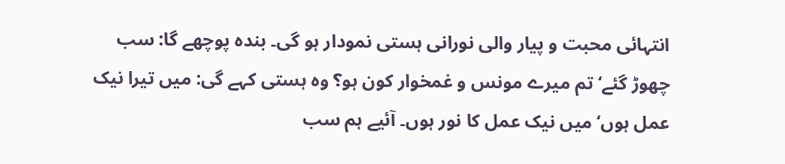انتہائی محبت و پیار والی نورانی ہستی نمودار ہو گی۔ بندہ پوچھے گا: سب چھوڑ گئے‘ تم میرے مونس و غمخوار کون ہو؟ وہ ہستی کہے گی: میں تیرا نیک عمل ہوں‘ میں نیک عمل کا نور ہوں۔ آئیے ہم سب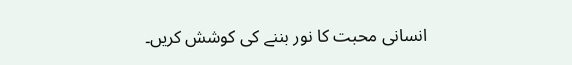انسانی محبت کا نور بننے کی کوشش کریں۔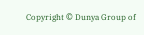Copyright © Dunya Group of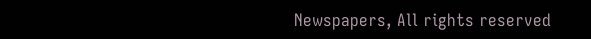Newspapers, All rights reserved